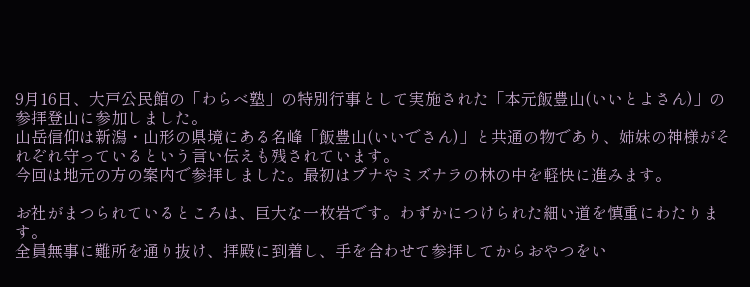9月16日、大戸公民館の「わらべ塾」の特別行事として実施された「本元飯豊山(いいとよさん)」の参拝登山に参加しました。
山岳信仰は新潟・山形の県境にある名峰「飯豊山(いいでさん)」と共通の物であり、姉妹の神様がそれぞれ守っているという言い伝えも残されています。
今回は地元の方の案内で参拝しました。最初はブナやミズナラの林の中を軽快に進みます。

お社がまつられているところは、巨大な一枚岩です。わずかにつけられた細い道を慎重にわたります。
全員無事に難所を通り抜け、拝殿に到着し、手を合わせて参拝してからおやつをい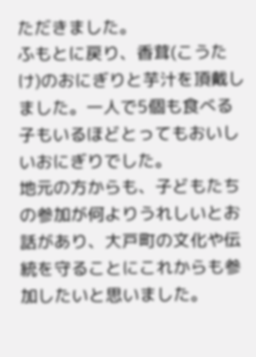ただきました。
ふもとに戻り、香茸(こうたけ)のおにぎりと芋汁を頂戴しました。一人で5個も食べる子もいるほどとってもおいしいおにぎりでした。
地元の方からも、子どもたちの参加が何よりうれしいとお話があり、大戸町の文化や伝統を守ることにこれからも参加したいと思いました。